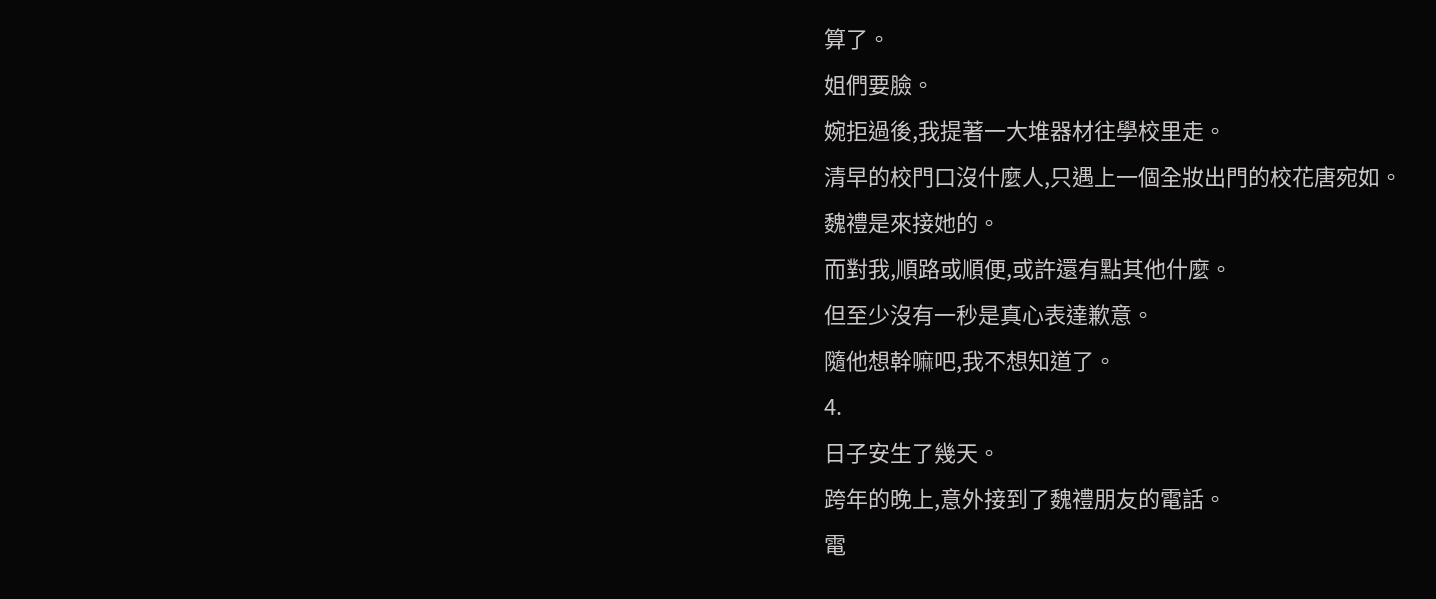算了。
姐們要臉。
婉拒過後,我提著一大堆器材往學校里走。
清早的校門口沒什麼人,只遇上一個全妝出門的校花唐宛如。
魏禮是來接她的。
而對我,順路或順便,或許還有點其他什麼。
但至少沒有一秒是真心表達歉意。
隨他想幹嘛吧,我不想知道了。
4.
日子安生了幾天。
跨年的晚上,意外接到了魏禮朋友的電話。
電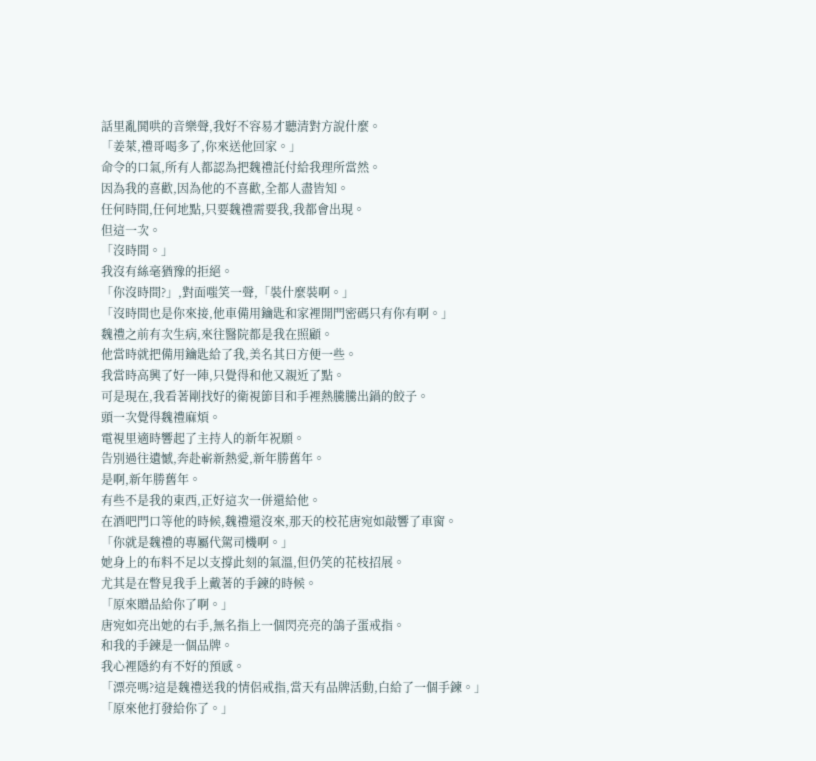話里亂鬨哄的音樂聲,我好不容易才聽清對方說什麼。
「姜萊,禮哥喝多了,你來送他回家。」
命令的口氣,所有人都認為把魏禮託付給我理所當然。
因為我的喜歡,因為他的不喜歡,全都人盡皆知。
任何時間,任何地點,只要魏禮需要我,我都會出現。
但這一次。
「沒時間。」
我沒有絲毫猶豫的拒絕。
「你沒時間?」,對面嗤笑一聲,「裝什麼裝啊。」
「沒時間也是你來接,他車備用鑰匙和家裡開門密碼只有你有啊。」
魏禮之前有次生病,來往醫院都是我在照顧。
他當時就把備用鑰匙給了我,美名其曰方便一些。
我當時高興了好一陣,只覺得和他又親近了點。
可是現在,我看著剛找好的衛視節目和手裡熱騰騰出鍋的餃子。
頭一次覺得魏禮麻煩。
電視里適時響起了主持人的新年祝願。
告別過往遺憾,奔赴嶄新熱愛,新年勝舊年。
是啊,新年勝舊年。
有些不是我的東西,正好這次一併還給他。
在酒吧門口等他的時候,魏禮還沒來,那天的校花唐宛如敲響了車窗。
「你就是魏禮的專屬代駕司機啊。」
她身上的布料不足以支撐此刻的氣溫,但仍笑的花枝招展。
尤其是在瞥見我手上戴著的手鍊的時候。
「原來贈品給你了啊。」
唐宛如亮出她的右手,無名指上一個閃亮亮的鴿子蛋戒指。
和我的手鍊是一個品牌。
我心裡隱約有不好的預感。
「漂亮嗎?這是魏禮送我的情侶戒指,當天有品牌活動,白給了一個手鍊。」
「原來他打發給你了。」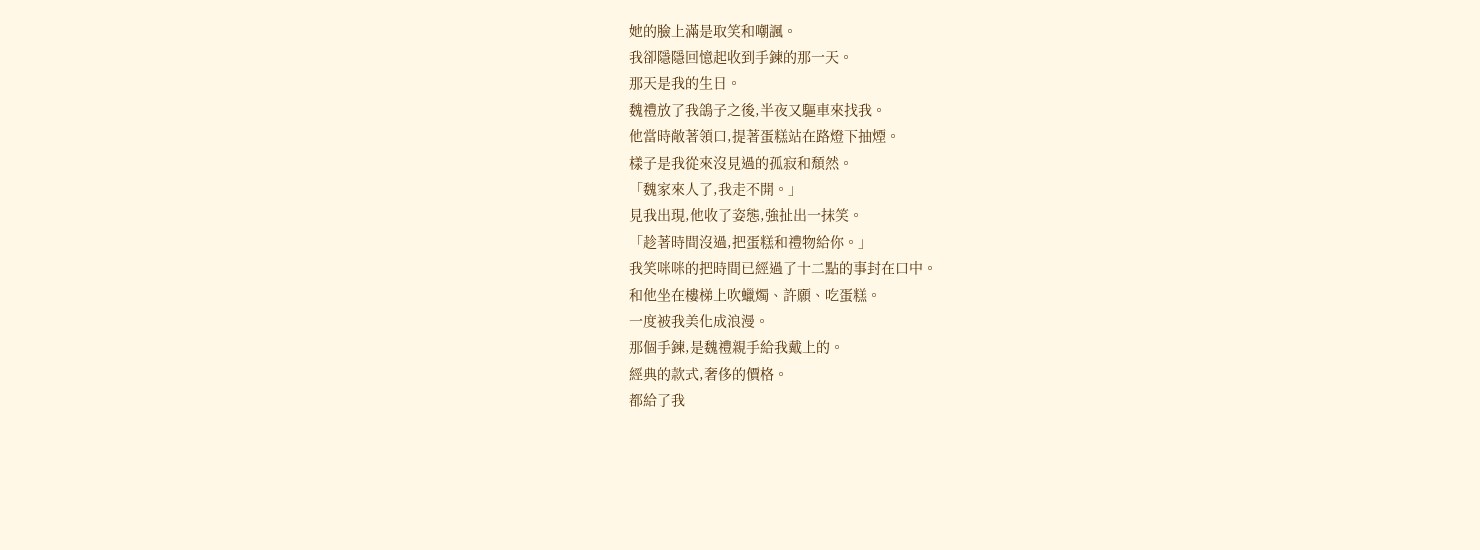她的臉上滿是取笑和嘲諷。
我卻隱隱回憶起收到手鍊的那一天。
那天是我的生日。
魏禮放了我鴿子之後,半夜又驅車來找我。
他當時敞著領口,提著蛋糕站在路燈下抽煙。
樣子是我從來沒見過的孤寂和頹然。
「魏家來人了,我走不開。」
見我出現,他收了姿態,強扯出一抹笑。
「趁著時間沒過,把蛋糕和禮物給你。」
我笑咪咪的把時間已經過了十二點的事封在口中。
和他坐在樓梯上吹蠟燭、許願、吃蛋糕。
一度被我美化成浪漫。
那個手鍊,是魏禮親手給我戴上的。
經典的款式,奢侈的價格。
都給了我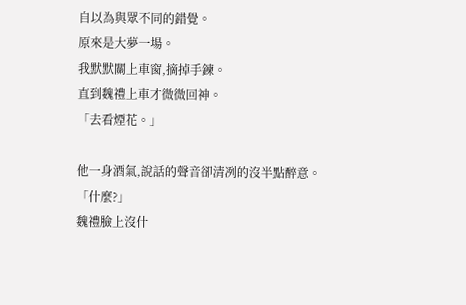自以為與眾不同的錯覺。
原來是大夢一場。
我默默關上車窗,摘掉手鍊。
直到魏禮上車才微微回神。
「去看煙花。」

他一身酒氣,說話的聲音卻清冽的沒半點醉意。
「什麼?」
魏禮臉上沒什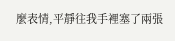麼表情,平靜往我手裡塞了兩張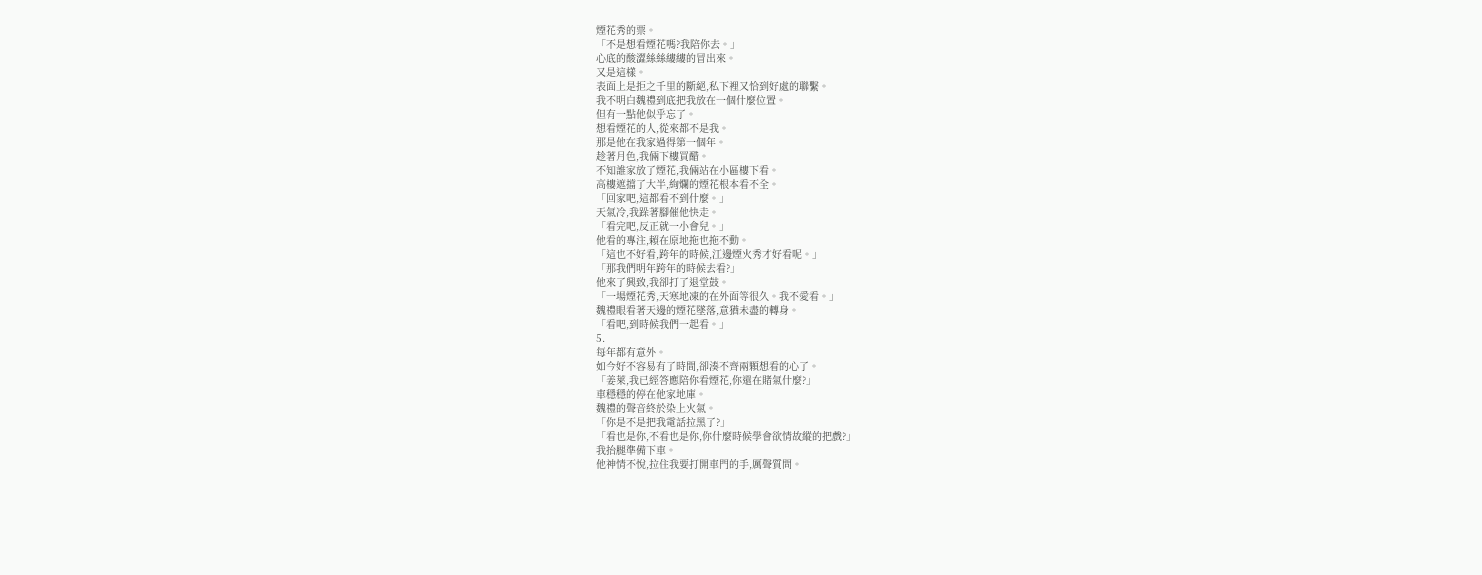煙花秀的票。
「不是想看煙花嗎?我陪你去。」
心底的酸澀絲絲縷縷的冒出來。
又是這樣。
表面上是拒之千里的斷絕,私下裡又恰到好處的聯繫。
我不明白魏禮到底把我放在一個什麼位置。
但有一點他似乎忘了。
想看煙花的人,從來都不是我。
那是他在我家過得第一個年。
趁著月色,我倆下樓買醋。
不知誰家放了煙花,我倆站在小區樓下看。
高樓遮擋了大半,絢爛的煙花根本看不全。
「回家吧,這都看不到什麼。」
天氣冷,我跺著腳催他快走。
「看完吧,反正就一小會兒。」
他看的專注,賴在原地拖也拖不動。
「這也不好看,跨年的時候,江邊煙火秀才好看呢。」
「那我們明年跨年的時候去看?」
他來了興致,我卻打了退堂鼓。
「一場煙花秀,天寒地凍的在外面等很久。我不愛看。」
魏禮眼看著天邊的煙花墜落,意猶未盡的轉身。
「看吧,到時候我們一起看。」
5.
每年都有意外。
如今好不容易有了時間,卻湊不齊兩顆想看的心了。
「姜萊,我已經答應陪你看煙花,你還在賭氣什麼?」
車穩穩的停在他家地庫。
魏禮的聲音終於染上火氣。
「你是不是把我電話拉黑了?」
「看也是你,不看也是你,你什麼時候學會欲情故縱的把戲?」
我抬腿準備下車。
他神情不悅,拉住我要打開車門的手,厲聲質問。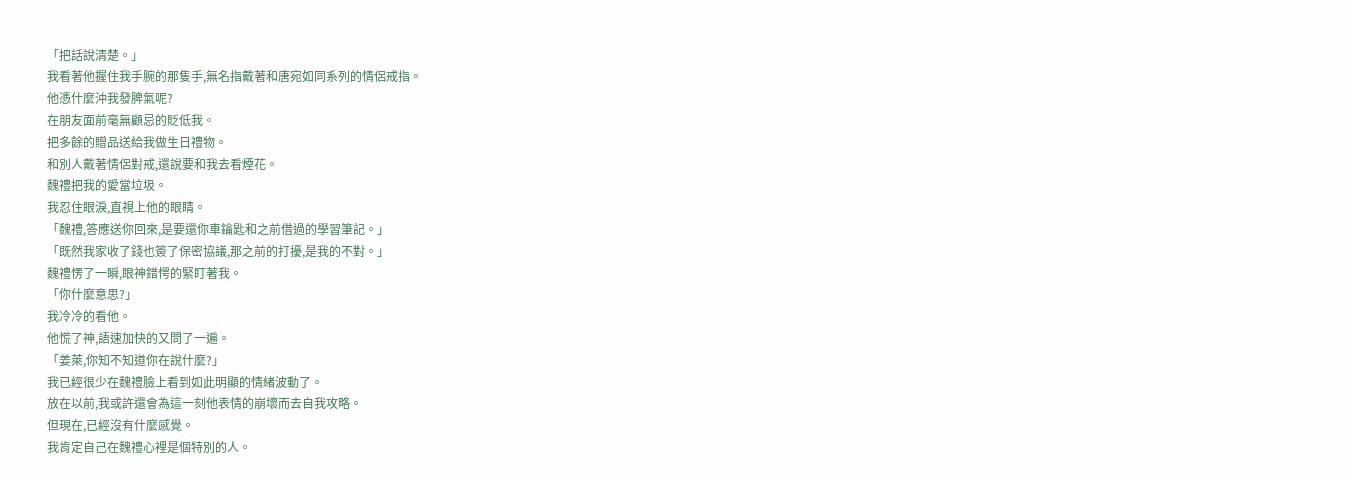「把話說清楚。」
我看著他握住我手腕的那隻手,無名指戴著和唐宛如同系列的情侶戒指。
他憑什麼沖我發脾氣呢?
在朋友面前毫無顧忌的貶低我。
把多餘的贈品送給我做生日禮物。
和別人戴著情侶對戒,還說要和我去看煙花。
魏禮把我的愛當垃圾。
我忍住眼淚,直視上他的眼睛。
「魏禮,答應送你回來,是要還你車鑰匙和之前借過的學習筆記。」
「既然我家收了錢也簽了保密協議,那之前的打擾,是我的不對。」
魏禮愣了一瞬,眼神錯愕的緊盯著我。
「你什麼意思?」
我冷冷的看他。
他慌了神,語速加快的又問了一遍。
「姜萊,你知不知道你在說什麼?」
我已經很少在魏禮臉上看到如此明顯的情緒波動了。
放在以前,我或許還會為這一刻他表情的崩壞而去自我攻略。
但現在,已經沒有什麼感覺。
我肯定自己在魏禮心裡是個特別的人。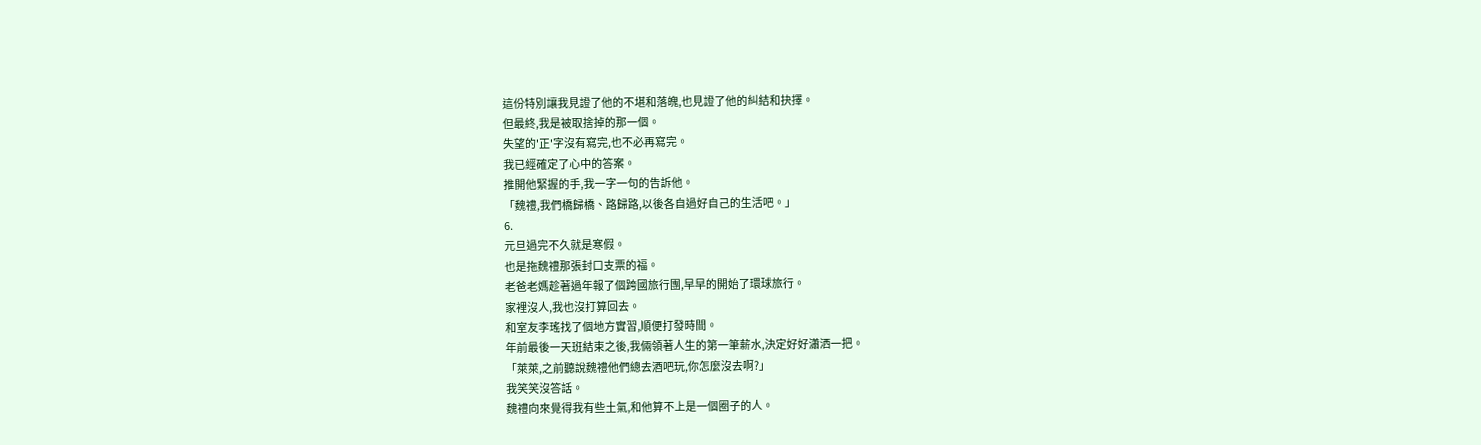這份特別讓我見證了他的不堪和落魄,也見證了他的糾結和抉擇。
但最終,我是被取捨掉的那一個。
失望的'正'字沒有寫完,也不必再寫完。
我已經確定了心中的答案。
推開他緊握的手,我一字一句的告訴他。
「魏禮,我們橋歸橋、路歸路,以後各自過好自己的生活吧。」
6.
元旦過完不久就是寒假。
也是拖魏禮那張封口支票的福。
老爸老媽趁著過年報了個跨國旅行團,早早的開始了環球旅行。
家裡沒人,我也沒打算回去。
和室友李瑤找了個地方實習,順便打發時間。
年前最後一天班結束之後,我倆領著人生的第一筆薪水,決定好好瀟洒一把。
「萊萊,之前聽說魏禮他們總去酒吧玩,你怎麼沒去啊?」
我笑笑沒答話。
魏禮向來覺得我有些土氣,和他算不上是一個圈子的人。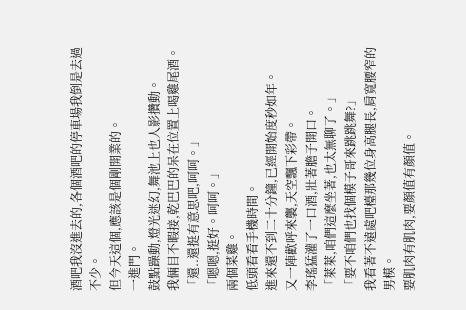酒吧我沒進去的,各個酒吧的停車場我倒是去過不少。
但今天這個,應該是個剛開業的。
一進門。
鼓點躁動,燈光迷幻,舞池上也人影攢動。
我倆目不暇接,乾巴巴的呆在位置上喝雞尾酒。
「還..還挺有意思吧,呵呵。」
「嗯嗯,挺好。呵呵。」
兩個菜雞。
低頭看看手機時間。
進來還不到二十分鐘,已經開始度秒如年。
又一陣歡呼來襲,天空飄下彩帶。
李瑤猛灌了一口酒,壯著膽子開口。
「萊萊,咱們這麼坐著,也太無聊了。」
「要不咱們也找個模子哥來跳跳舞?」
我看著不遠處吧檯那幾位身高腿長,肩寬腰窄的男模。
要肌肉有肌肉,要顏值有顏值。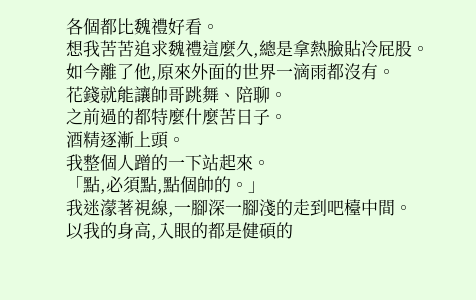各個都比魏禮好看。
想我苦苦追求魏禮這麼久,總是拿熱臉貼冷屁股。
如今離了他,原來外面的世界一滴雨都沒有。
花錢就能讓帥哥跳舞、陪聊。
之前過的都特麼什麼苦日子。
酒精逐漸上頭。
我整個人蹭的一下站起來。
「點,必須點,點個帥的。」
我迷濛著視線,一腳深一腳淺的走到吧檯中間。
以我的身高,入眼的都是健碩的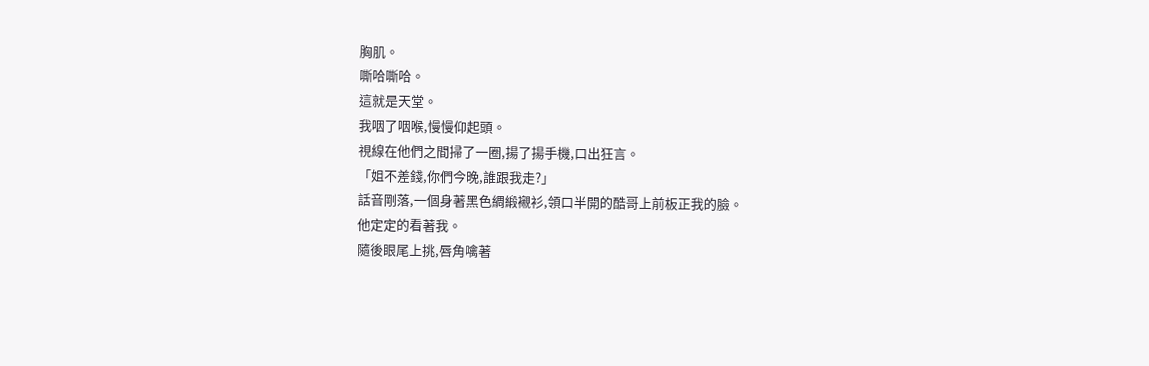胸肌。
嘶哈嘶哈。
這就是天堂。
我咽了咽喉,慢慢仰起頭。
視線在他們之間掃了一圈,揚了揚手機,口出狂言。
「姐不差錢,你們今晚,誰跟我走?」
話音剛落,一個身著黑色綢緞襯衫,領口半開的酷哥上前板正我的臉。
他定定的看著我。
隨後眼尾上挑,唇角噙著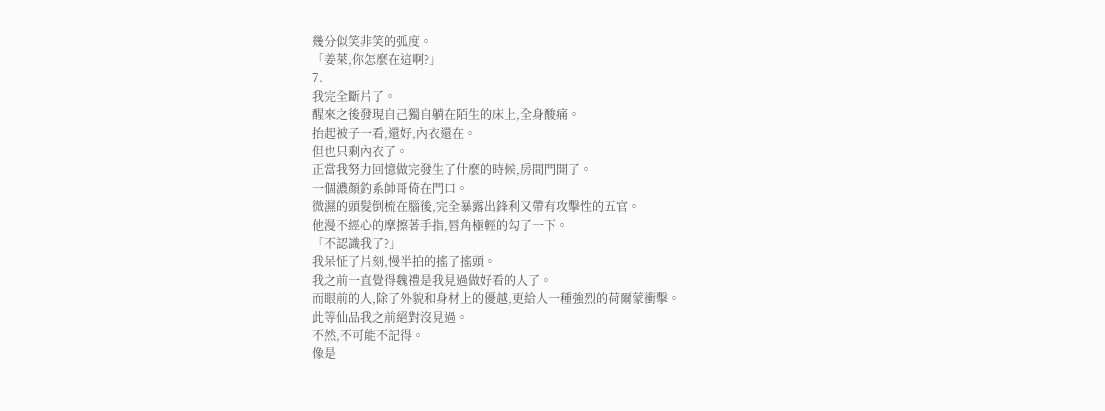幾分似笑非笑的弧度。
「姜萊,你怎麼在這啊?」
7.
我完全斷片了。
醒來之後發現自己獨自躺在陌生的床上,全身酸痛。
抬起被子一看,還好,內衣還在。
但也只剩內衣了。
正當我努力回憶做完發生了什麼的時候,房間門開了。
一個濃顏釣系帥哥倚在門口。
微濕的頭髮倒梳在腦後,完全暴露出鋒利又帶有攻擊性的五官。
他漫不經心的摩擦著手指,唇角極輕的勾了一下。
「不認識我了?」
我呆怔了片刻,慢半拍的搖了搖頭。
我之前一直覺得魏禮是我見過做好看的人了。
而眼前的人,除了外貌和身材上的優越,更給人一種強烈的荷爾蒙衝擊。
此等仙品我之前絕對沒見過。
不然,不可能不記得。
像是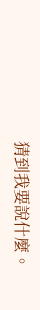猜到我要說什麼。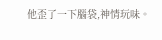他歪了一下腦袋,神情玩味。